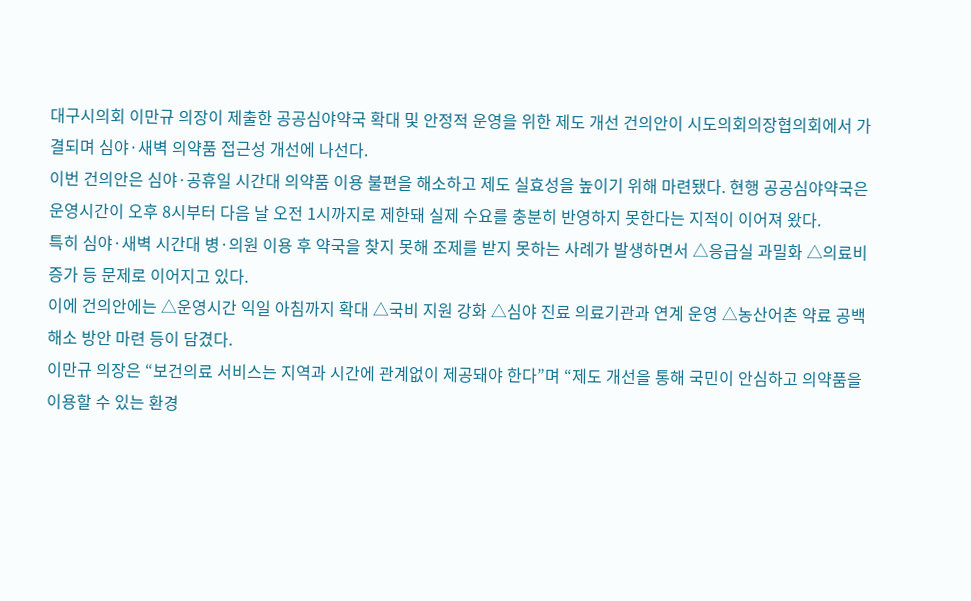대구시의회 이만규 의장이 제출한 공공심야약국 확대 및 안정적 운영을 위한 제도 개선 건의안이 시도의회의장협의회에서 가결되며 심야·새벽 의약품 접근성 개선에 나선다.
이번 건의안은 심야·공휴일 시간대 의약품 이용 불편을 해소하고 제도 실효성을 높이기 위해 마련됐다. 현행 공공심야약국은 운영시간이 오후 8시부터 다음 날 오전 1시까지로 제한돼 실제 수요를 충분히 반영하지 못한다는 지적이 이어져 왔다.
특히 심야·새벽 시간대 병·의원 이용 후 약국을 찾지 못해 조제를 받지 못하는 사례가 발생하면서 △응급실 과밀화 △의료비 증가 등 문제로 이어지고 있다.
이에 건의안에는 △운영시간 익일 아침까지 확대 △국비 지원 강화 △심야 진료 의료기관과 연계 운영 △농산어촌 약료 공백 해소 방안 마련 등이 담겼다.
이만규 의장은 “보건의료 서비스는 지역과 시간에 관계없이 제공돼야 한다”며 “제도 개선을 통해 국민이 안심하고 의약품을 이용할 수 있는 환경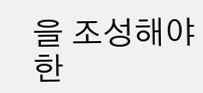을 조성해야 한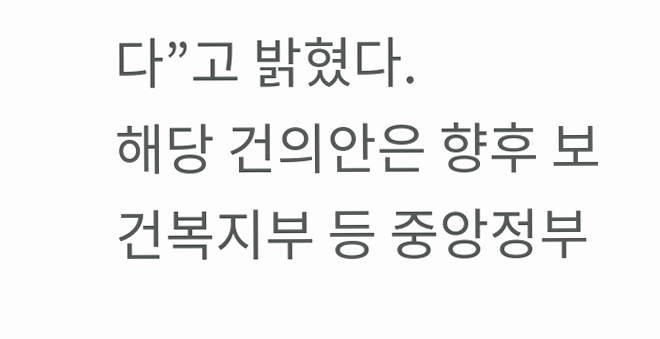다”고 밝혔다.
해당 건의안은 향후 보건복지부 등 중앙정부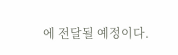에 전달될 예정이다.